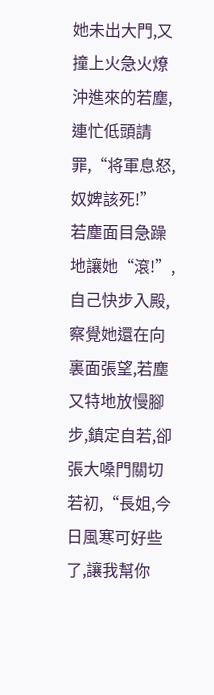她未出大門,又撞上火急火燎沖進來的若塵,連忙低頭請罪,“将軍息怒,奴婢該死!”
若塵面目急躁地讓她“滾!”,自己快步入殿,察覺她還在向裏面張望,若塵又特地放慢腳步,鎮定自若,卻張大嗓門關切若初,“長姐,今日風寒可好些了,讓我幫你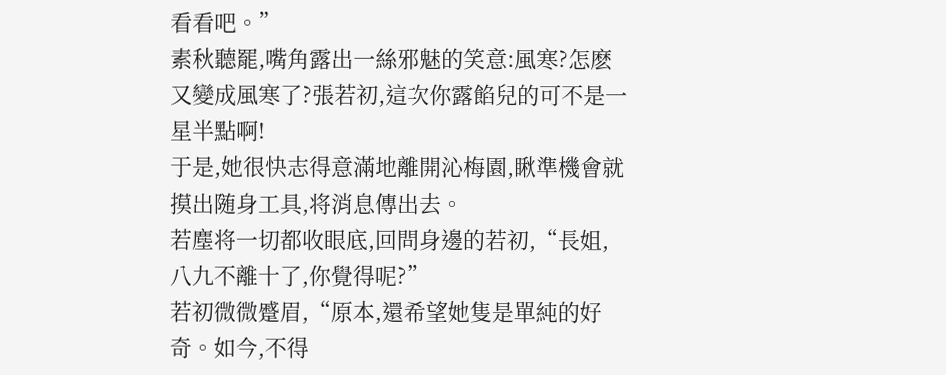看看吧。”
素秋聽罷,嘴角露出一絲邪魅的笑意:風寒?怎麽又變成風寒了?張若初,這次你露餡兒的可不是一星半點啊!
于是,她很快志得意滿地離開沁梅園,瞅準機會就摸出随身工具,将消息傳出去。
若塵将一切都收眼底,回問身邊的若初,“長姐,八九不離十了,你覺得呢?”
若初微微蹙眉,“原本,還希望她隻是單純的好奇。如今,不得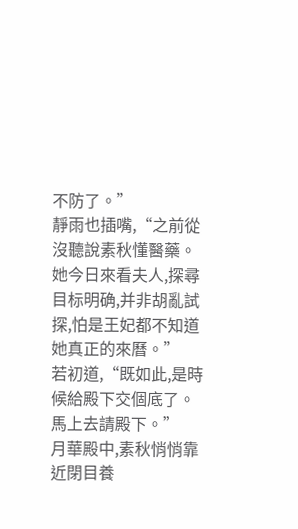不防了。”
靜雨也插嘴,“之前從沒聽說素秋懂醫藥。她今日來看夫人,探尋目标明确,并非胡亂試探,怕是王妃都不知道她真正的來曆。”
若初道,“既如此,是時候給殿下交個底了。馬上去請殿下。”
月華殿中,素秋悄悄靠近閉目養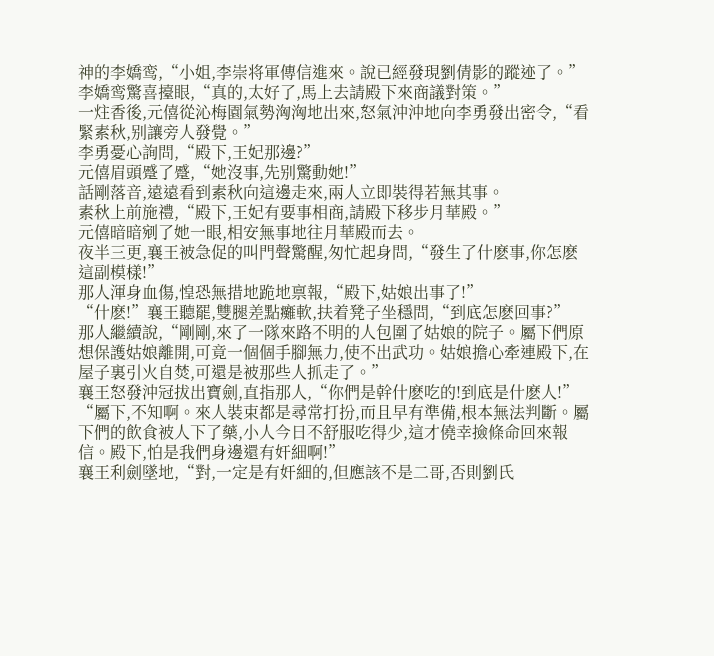神的李嬌鸾,“小姐,李崇将軍傳信進來。說已經發現劉倩影的蹤迹了。”
李嬌鸾驚喜擡眼,“真的,太好了,馬上去請殿下來商議對策。”
一炷香後,元僖從沁梅園氣勢洶洶地出來,怒氣沖沖地向李勇發出密令,“看緊素秋,别讓旁人發覺。”
李勇憂心詢問,“殿下,王妃那邊?”
元僖眉頭蹙了蹙,“她沒事,先别驚動她!”
話剛落音,遠遠看到素秋向這邊走來,兩人立即裝得若無其事。
素秋上前施禮,“殿下,王妃有要事相商,請殿下移步月華殿。”
元僖暗暗剜了她一眼,相安無事地往月華殿而去。
夜半三更,襄王被急促的叫門聲驚醒,匆忙起身問,“發生了什麽事,你怎麽這副模樣!”
那人渾身血傷,惶恐無措地跪地禀報,“殿下,姑娘出事了!”
“什麽!”襄王聽罷,雙腿差點癱軟,扶着凳子坐穩問,“到底怎麽回事?”
那人繼續說,“剛剛,來了一隊來路不明的人包圍了姑娘的院子。屬下們原想保護姑娘離開,可竟一個個手腳無力,使不出武功。姑娘擔心牽連殿下,在屋子裏引火自焚,可還是被那些人抓走了。”
襄王怒發沖冠拔出寶劍,直指那人,“你們是幹什麽吃的!到底是什麽人!”
“屬下,不知啊。來人裝束都是尋常打扮,而且早有準備,根本無法判斷。屬下們的飲食被人下了藥,小人今日不舒服吃得少,這才僥幸撿條命回來報信。殿下,怕是我們身邊還有奸細啊!”
襄王利劍墜地,“對,一定是有奸細的,但應該不是二哥,否則劉氏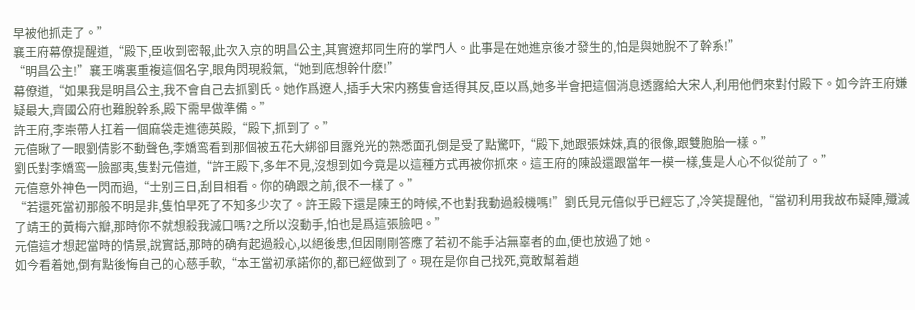早被他抓走了。”
襄王府幕僚提醒道,“殿下,臣收到密報,此次入京的明昌公主,其實遼邦同生府的掌門人。此事是在她進京後才發生的,怕是與她脫不了幹系!”
“明昌公主!”襄王嘴裏重複這個名字,眼角閃現殺氣,“她到底想幹什麽!”
幕僚道,“如果我是明昌公主,我不會自己去抓劉氏。她作爲遼人,插手大宋内務隻會适得其反,臣以爲,她多半會把這個消息透露給大宋人,利用他們來對付殿下。如今許王府嫌疑最大,齊國公府也難脫幹系,殿下需早做準備。”
許王府,李崇帶人扛着一個麻袋走進德英殿,“殿下,抓到了。”
元僖瞅了一眼劉倩影不動聲色,李嬌鸾看到那個被五花大綁卻目露兇光的熟悉面孔倒是受了點驚吓,“殿下,她跟張妹妹,真的很像,跟雙胞胎一樣。”
劉氏對李嬌鸾一臉鄙夷,隻對元僖道,“許王殿下,多年不見,沒想到如今竟是以這種方式再被你抓來。這王府的陳設還跟當年一模一樣,隻是人心不似從前了。”
元僖意外神色一閃而過,“士别三日,刮目相看。你的确跟之前,很不一樣了。”
“若還死當初那般不明是非,隻怕早死了不知多少次了。許王殿下還是陳王的時候,不也對我動過殺機嗎!”劉氏見元僖似乎已經忘了,冷笑提醒他,“當初利用我故布疑陣,殲滅了靖王的黃梅六瓣,那時你不就想殺我滅口嗎?之所以沒動手,怕也是爲這張臉吧。”
元僖這才想起當時的情景,說實話,那時的确有起過殺心,以絕後患,但因剛剛答應了若初不能手沾無辜者的血,便也放過了她。
如今看着她,倒有點後悔自己的心慈手軟,“本王當初承諾你的,都已經做到了。現在是你自己找死,竟敢幫着趙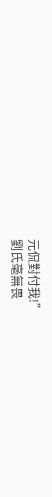元侃對付我!”
劉氏毫無畏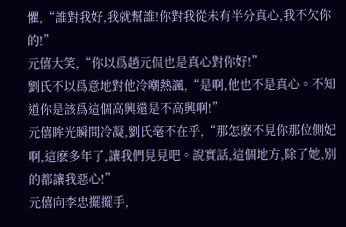懼,“誰對我好,我就幫誰!你對我從未有半分真心,我不欠你的!”
元僖大笑,“你以爲趙元侃也是真心對你好!”
劉氏不以爲意地對他冷嘲熱諷,“是啊,他也不是真心。不知道你是該爲這個高興還是不高興啊!”
元僖眸光瞬間冷凝,劉氏毫不在乎,“那怎麽不見你那位側妃啊,這麽多年了,讓我們見見吧。說實話,這個地方,除了她,别的都讓我惡心!”
元僖向李忠擺擺手,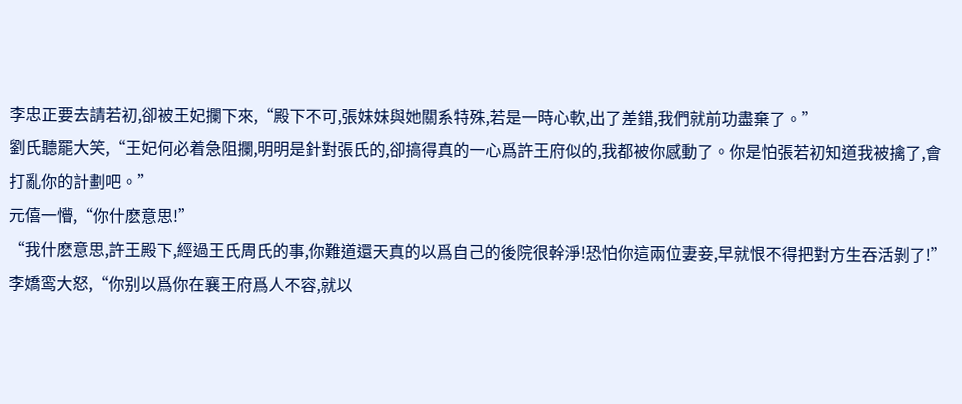李忠正要去請若初,卻被王妃攔下來,“殿下不可,張妹妹與她關系特殊,若是一時心軟,出了差錯,我們就前功盡棄了。”
劉氏聽罷大笑,“王妃何必着急阻攔,明明是針對張氏的,卻搞得真的一心爲許王府似的,我都被你感動了。你是怕張若初知道我被擒了,會打亂你的計劃吧。”
元僖一懵,“你什麽意思!”
“我什麽意思,許王殿下,經過王氏周氏的事,你難道還天真的以爲自己的後院很幹淨!恐怕你這兩位妻妾,早就恨不得把對方生吞活剝了!”
李嬌鸾大怒,“你别以爲你在襄王府爲人不容,就以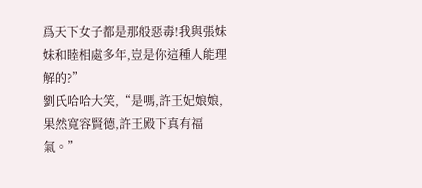爲天下女子都是那般惡毒!我與張妹妹和睦相處多年,豈是你這種人能理解的?”
劉氏哈哈大笑,“是嗎,許王妃娘娘,果然寬容賢德,許王殿下真有福氣。”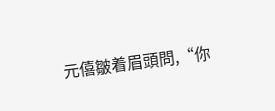元僖皺着眉頭問,“你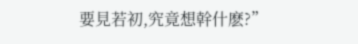要見若初,究竟想幹什麽?”